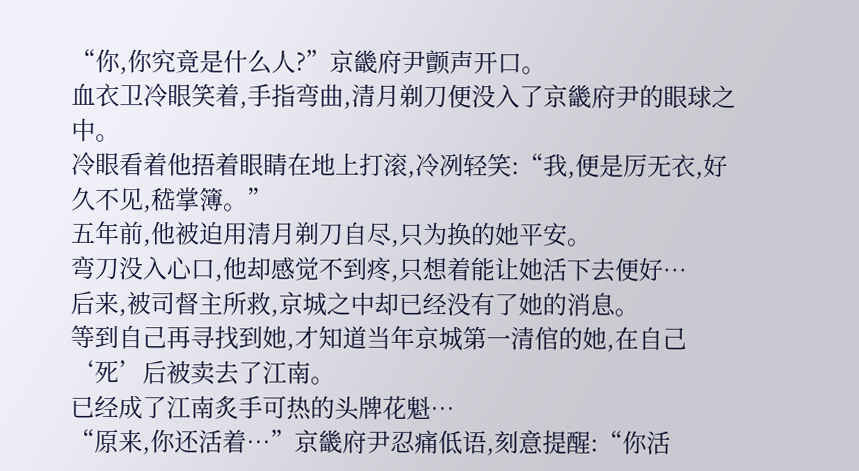“你,你究竟是什么人?”京畿府尹颤声开口。
血衣卫冷眼笑着,手指弯曲,清月剃刀便没入了京畿府尹的眼球之中。
冷眼看着他捂着眼睛在地上打滚,冷冽轻笑:“我,便是厉无衣,好久不见,嵇掌簿。”
五年前,他被迫用清月剃刀自尽,只为换的她平安。
弯刀没入心口,他却感觉不到疼,只想着能让她活下去便好…
后来,被司督主所救,京城之中却已经没有了她的消息。
等到自己再寻找到她,才知道当年京城第一清倌的她,在自己‘死’后被卖去了江南。
已经成了江南炙手可热的头牌花魁…
“原来,你还活着…”京畿府尹忍痛低语,刻意提醒:“你活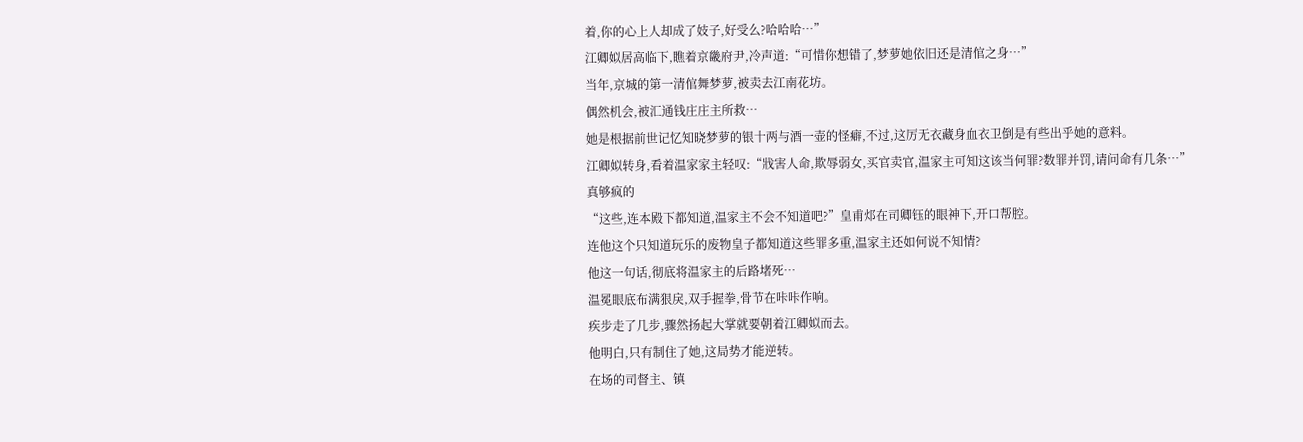着,你的心上人却成了妓子,好受么?哈哈哈…”
江卿姒居高临下,瞧着京畿府尹,冷声道:“可惜你想错了,梦萝她依旧还是清倌之身…”
当年,京城的第一清倌舞梦萝,被卖去江南花坊。
偶然机会,被汇通钱庄庄主所救…
她是根据前世记忆知晓梦萝的银十两与酒一壶的怪癖,不过,这厉无衣藏身血衣卫倒是有些出乎她的意料。
江卿姒转身,看着温家家主轻叹:“戕害人命,欺辱弱女,买官卖官,温家主可知这该当何罪?数罪并罚,请问命有几条…”
真够疯的
“这些,连本殿下都知道,温家主不会不知道吧?”皇甫邩在司卿钰的眼神下,开口帮腔。
连他这个只知道玩乐的废物皇子都知道这些罪多重,温家主还如何说不知情?
他这一句话,彻底将温家主的后路堵死…
温冕眼底布满狠戾,双手握拳,骨节在咔咔作响。
疾步走了几步,骤然扬起大掌就要朝着江卿姒而去。
他明白,只有制住了她,这局势才能逆转。
在场的司督主、镇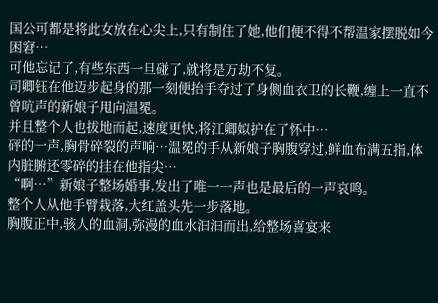国公可都是将此女放在心尖上,只有制住了她,他们便不得不帮温家摆脱如今困窘…
可他忘记了,有些东西一旦碰了,就将是万劫不复。
司卿钰在他迈步起身的那一刻便抬手夺过了身侧血衣卫的长鞭,缠上一直不曾吭声的新娘子甩向温冕。
并且整个人也拔地而起,速度更快,将江卿姒护在了怀中…
砰的一声,胸骨碎裂的声响…温冕的手从新娘子胸腹穿过,鲜血布满五指,体内脏腑还零碎的挂在他指尖…
“啊…”新娘子整场婚事,发出了唯一一声也是最后的一声哀鸣。
整个人从他手臂栽落,大红盖头先一步落地。
胸腹正中,骇人的血洞,弥漫的血水汩汩而出,给整场喜宴来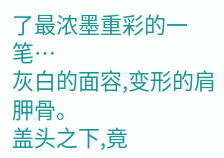了最浓墨重彩的一笔…
灰白的面容,变形的肩胛骨。
盖头之下,竟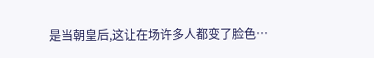是当朝皇后,这让在场许多人都变了脸色…